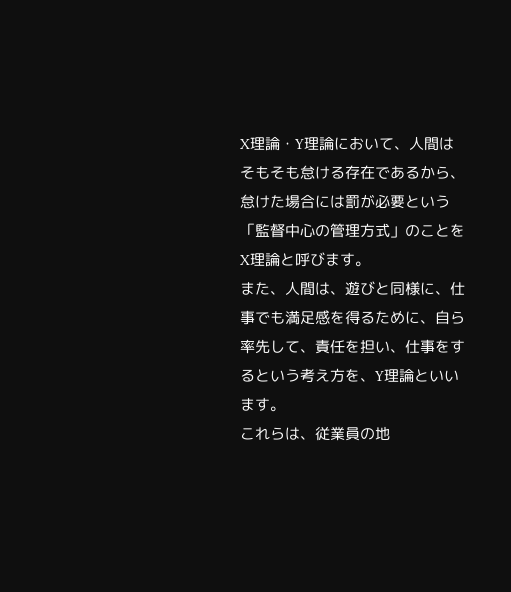X理論・Y理論において、人間はそもそも怠ける存在であるから、怠けた場合には罰が必要という「監督中心の管理方式」のことをX理論と呼びます。
また、人間は、遊びと同様に、仕事でも満足感を得るために、自ら率先して、責任を担い、仕事をするという考え方を、Y理論といいます。
これらは、従業員の地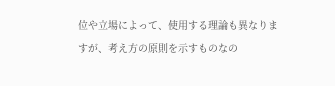位や立場によって、使用する理論も異なりますが、考え方の原則を示すものなの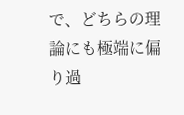で、どちらの理論にも極端に偏り過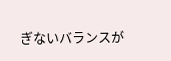ぎないバランスが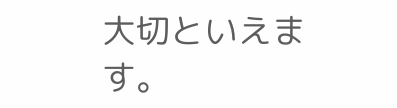大切といえます。